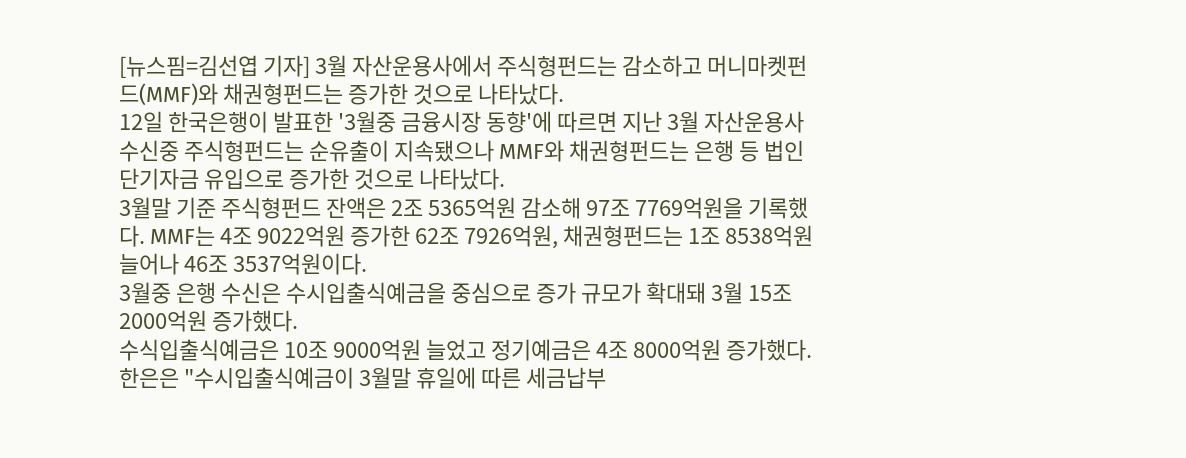[뉴스핌=김선엽 기자] 3월 자산운용사에서 주식형펀드는 감소하고 머니마켓펀드(MMF)와 채권형펀드는 증가한 것으로 나타났다.
12일 한국은행이 발표한 '3월중 금융시장 동향'에 따르면 지난 3월 자산운용사 수신중 주식형펀드는 순유출이 지속됐으나 MMF와 채권형펀드는 은행 등 법인 단기자금 유입으로 증가한 것으로 나타났다.
3월말 기준 주식형펀드 잔액은 2조 5365억원 감소해 97조 7769억원을 기록했다. MMF는 4조 9022억원 증가한 62조 7926억원, 채권형펀드는 1조 8538억원 늘어나 46조 3537억원이다.
3월중 은행 수신은 수시입출식예금을 중심으로 증가 규모가 확대돼 3월 15조 2000억원 증가했다.
수식입출식예금은 10조 9000억원 늘었고 정기예금은 4조 8000억원 증가했다.
한은은 "수시입출식예금이 3월말 휴일에 따른 세금납부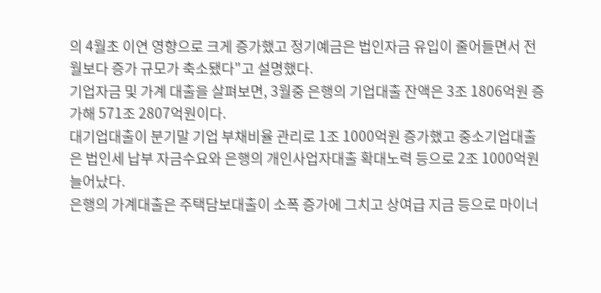의 4월초 이연 영향으로 크게 증가했고 정기예금은 법인자금 유입이 줄어들면서 전월보다 증가 규모가 축소됐다"고 설명했다.
기업자금 및 가계 대출을 살펴보면, 3월중 은행의 기업대출 잔액은 3조 1806억원 증가해 571조 2807억원이다.
대기업대출이 분기말 기업 부채비율 관리로 1조 1000억원 증가했고 중소기업대출은 법인세 납부 자금수요와 은행의 개인사업자대출 확대노력 등으로 2조 1000억원 늘어났다.
은행의 가계대출은 주택담보대출이 소폭 증가에 그치고 상여급 지금 등으로 마이너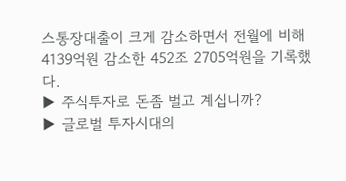스통장대출이 크게 감소하면서 전월에 비해 4139억원 감소한 452조 2705억원을 기록했다.
▶ 주식투자로 돈좀 벌고 계십니까?
▶ 글로벌 투자시대의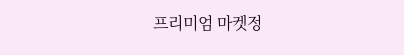프리미엄 마켓정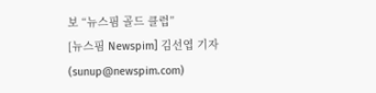보 “뉴스핌 골드 클럽”
[뉴스핌 Newspim] 김선엽 기자 (sunup@newspim.com)